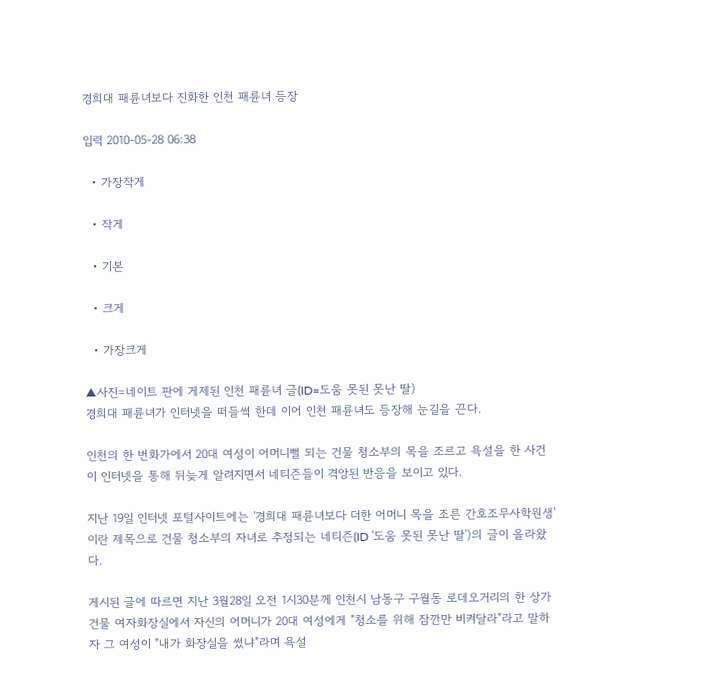경희대 패륜녀보다 진화한 인천 패륜녀 등장

입력 2010-05-28 06:38

  • 가장작게

  • 작게

  • 기본

  • 크게

  • 가장크게

▲사진=네이트 판에 게제된 인천 패륜녀 글(ID=도움 못된 못난 딸)
경희대 패륜녀가 인터넷을 떠들썩 한데 이어 인천 패륜녀도 등장해 눈길을 끈다.

인천의 한 번화가에서 20대 여성이 어머니뻘 되는 건물 청소부의 목을 조르고 욕설을 한 사건이 인터넷을 통해 뒤늦게 알려지면서 네티즌들이 격앙된 반응을 보이고 있다.

지난 19일 인터넷 포털사이트에는 '경희대 패륜녀보다 더한 어머니 목을 조른 간호조무사학원생'이란 제목으로 건물 청소부의 자녀로 추정되는 네티즌(ID '도움 못된 못난 딸')의 글이 올라왔다.

게시된 글에 따르면 지난 3월28일 오전 1시30분께 인천시 남동구 구월동 로데오거리의 한 상가건물 여자화장실에서 자신의 어머니가 20대 여성에게 "청소를 위해 잠깐만 비켜달라"라고 말하자 그 여성이 "내가 화장실을 썼냐"라며 욕설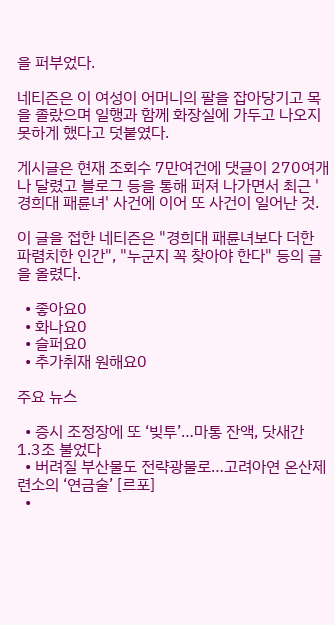을 퍼부었다.

네티즌은 이 여성이 어머니의 팔을 잡아당기고 목을 졸랐으며 일행과 함께 화장실에 가두고 나오지 못하게 했다고 덧붙였다.

게시글은 현재 조회수 7만여건에 댓글이 270여개나 달렸고 블로그 등을 통해 퍼져 나가면서 최근 '경희대 패륜녀' 사건에 이어 또 사건이 일어난 것.

이 글을 접한 네티즌은 "경희대 패륜녀보다 더한 파렴치한 인간", "누군지 꼭 찾아야 한다" 등의 글을 올렸다.

  • 좋아요0
  • 화나요0
  • 슬퍼요0
  • 추가취재 원해요0

주요 뉴스

  • 증시 조정장에 또 ‘빚투’…마통 잔액, 닷새간 1.3조 불었다
  • 버려질 부산물도 전략광물로…고려아연 온산제련소의 ‘연금술’ [르포]
  •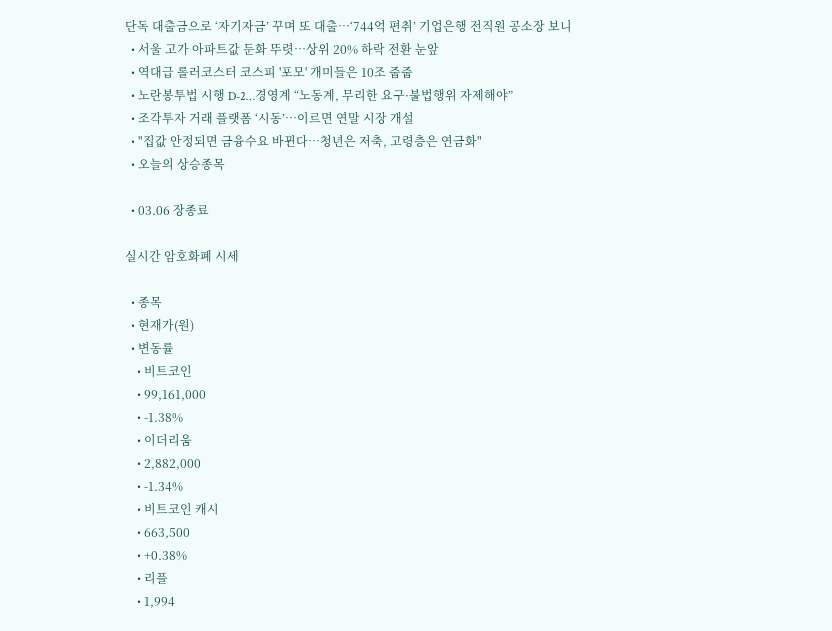단독 대출금으로 ‘자기자금’ 꾸며 또 대출…‘744억 편취’ 기업은행 전직원 공소장 보니
  • 서울 고가 아파트값 둔화 뚜렷⋯상위 20% 하락 전환 눈앞
  • 역대급 롤러코스터 코스피 '포모' 개미들은 10조 줍줍
  • 노란봉투법 시행 D-2…경영계 “노동계, 무리한 요구·불법행위 자제해야”
  • 조각투자 거래 플랫폼 ‘시동’…이르면 연말 시장 개설
  • "집값 안정되면 금융수요 바뀐다…청년은 저축, 고령층은 연금화"
  • 오늘의 상승종목

  • 03.06 장종료

실시간 암호화폐 시세

  • 종목
  • 현재가(원)
  • 변동률
    • 비트코인
    • 99,161,000
    • -1.38%
    • 이더리움
    • 2,882,000
    • -1.34%
    • 비트코인 캐시
    • 663,500
    • +0.38%
    • 리플
    • 1,994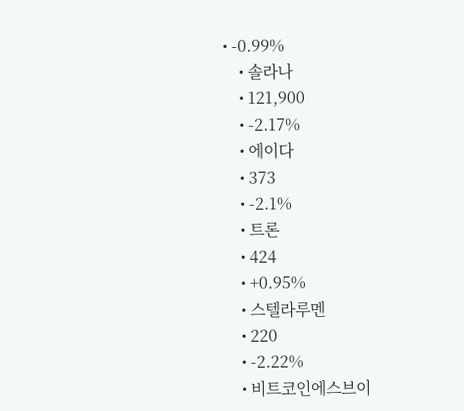• -0.99%
    • 솔라나
    • 121,900
    • -2.17%
    • 에이다
    • 373
    • -2.1%
    • 트론
    • 424
    • +0.95%
    • 스텔라루멘
    • 220
    • -2.22%
    • 비트코인에스브이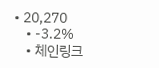• 20,270
    • -3.2%
    • 체인링크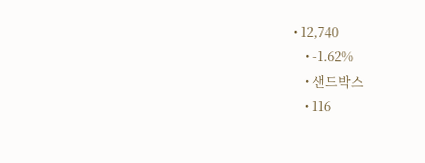• 12,740
    • -1.62%
    • 샌드박스
    • 116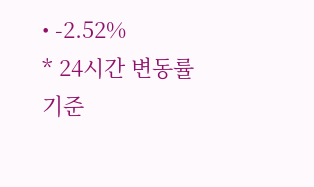• -2.52%
* 24시간 변동률 기준